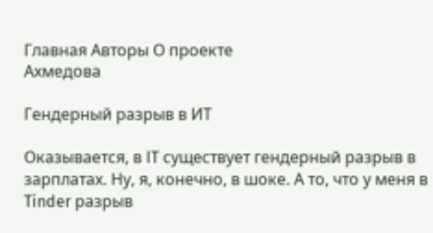Главная Авторы О проекте
Ахмедова

Гендерный разрыв в ИТ

Оказывается, в IT существует гендерный разрыв в зарплатах. Ну, я, конечно, в шоке. А то, что у меня в Tinder разрыв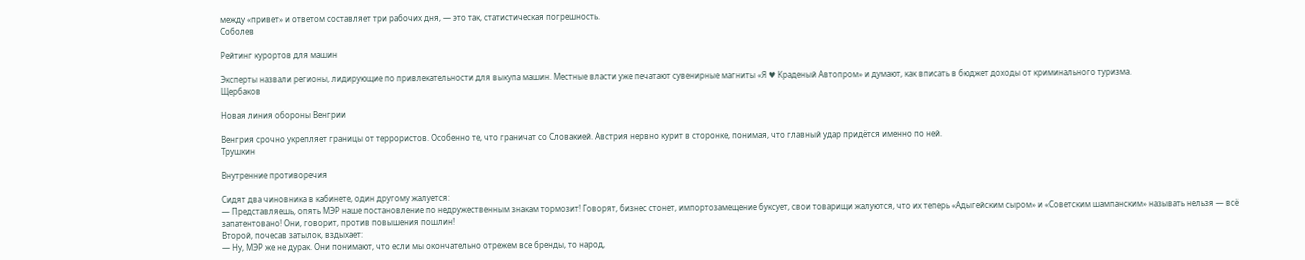между «привет» и ответом составляет три рабочих дня, — это так, статистическая погрешность.
Соболев

Рейтинг курортов для машин

Эксперты назвали регионы, лидирующие по привлекательности для выкупа машин. Местные власти уже печатают сувенирные магниты «Я ♥ Краденый Автопром» и думают, как вписать в бюджет доходы от криминального туризма.
Щербаков

Новая линия обороны Венгрии

Венгрия срочно укрепляет границы от террористов. Особенно те, что граничат со Словакией. Австрия нервно курит в сторонке, понимая, что главный удар придётся именно по ней.
Трушкин

Внутренние противоречия

Сидят два чиновника в кабинете, один другому жалуется:
— Представляешь, опять МЭР наше постановление по недружественным знакам тормозит! Говорят, бизнес стонет, импортозамещение буксует, свои товарищи жалуются, что их теперь «Адыгейским сыром» и «Советским шампанским» называть нельзя — всё запатентовано! Они, говорит, против повышения пошлин!
Второй, почесав затылок, вздыхает:
— Ну, МЭР же не дурак. Они понимают, что если мы окончательно отрежем все бренды, то народ,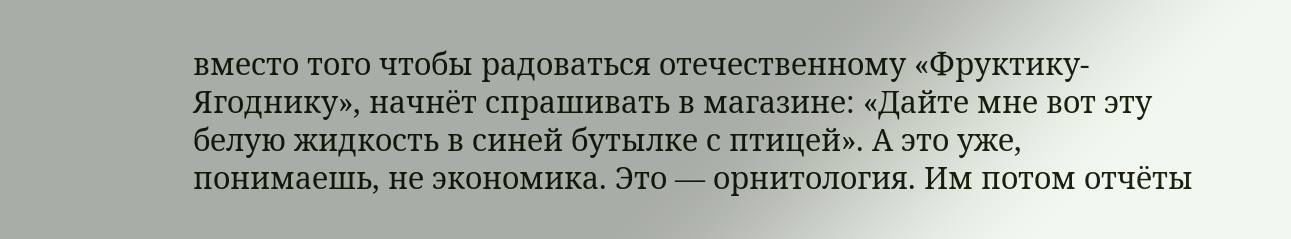вместо того чтобы радоваться отечественному «Фруктику-Ягоднику», начнёт спрашивать в магазине: «Дайте мне вот эту белую жидкость в синей бутылке с птицей». А это уже, понимаешь, не экономика. Это — орнитология. Им потом отчёты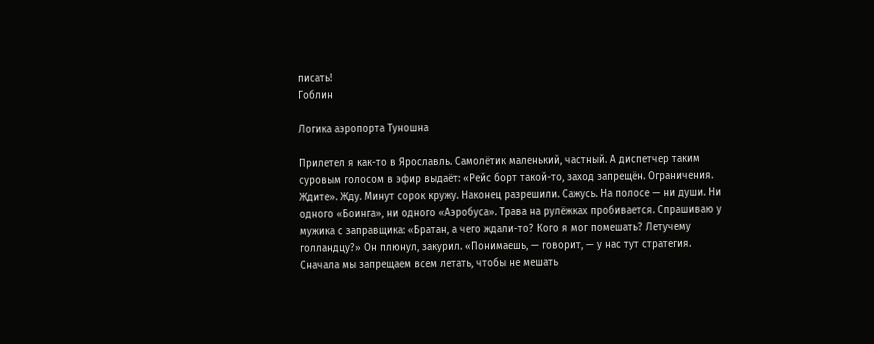писать!
Гоблин

Логика аэропорта Туношна

Прилетел я как-то в Ярославль. Самолётик маленький, частный. А диспетчер таким суровым голосом в эфир выдаёт: «Рейс борт такой-то, заход запрещён. Ограничения. Ждите». Жду. Минут сорок кружу. Наконец разрешили. Сажусь. На полосе — ни души. Ни одного «Боинга», ни одного «Аэробуса». Трава на рулёжках пробивается. Спрашиваю у мужика с заправщика: «Братан, а чего ждали-то? Кого я мог помешать? Летучему голландцу?» Он плюнул, закурил. «Понимаешь, — говорит, — у нас тут стратегия. Сначала мы запрещаем всем летать, чтобы не мешать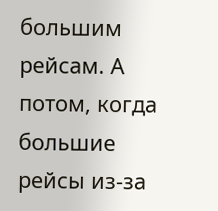большим рейсам. А потом, когда большие рейсы из-за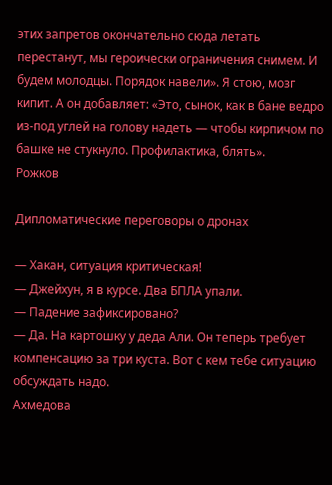этих запретов окончательно сюда летать перестанут, мы героически ограничения снимем. И будем молодцы. Порядок навели». Я стою, мозг кипит. А он добавляет: «Это, сынок, как в бане ведро из-под углей на голову надеть — чтобы кирпичом по башке не стукнуло. Профилактика, блять».
Рожков

Дипломатические переговоры о дронах

— Хакан, ситуация критическая!
— Джейхун, я в курсе. Два БПЛА упали.
— Падение зафиксировано?
— Да. На картошку у деда Али. Он теперь требует компенсацию за три куста. Вот с кем тебе ситуацию обсуждать надо.
Ахмедова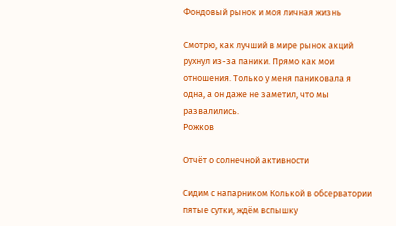Фондовый рынок и моя личная жизнь

Смотрю, как лучший в мире рынок акций рухнул из-за паники. Прямо как мои отношения. Только у меня паниковала я одна, а он даже не заметил, что мы развалились.
Рожков

Отчёт о солнечной активности

Сидим с напарником Колькой в обсерватории пятые сутки, ждём вспышку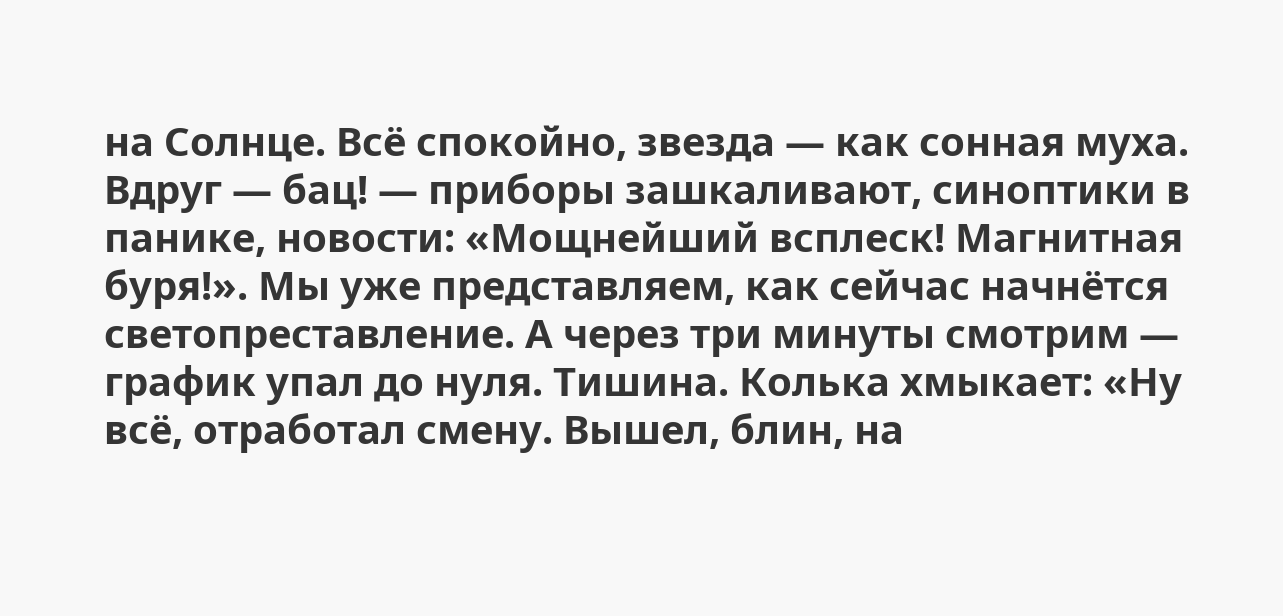на Солнце. Всё спокойно, звезда — как сонная муха. Вдруг — бац! — приборы зашкаливают, синоптики в панике, новости: «Мощнейший всплеск! Магнитная буря!». Мы уже представляем, как сейчас начнётся светопреставление. А через три минуты смотрим — график упал до нуля. Тишина. Колька хмыкает: «Ну всё, отработал смену. Вышел, блин, на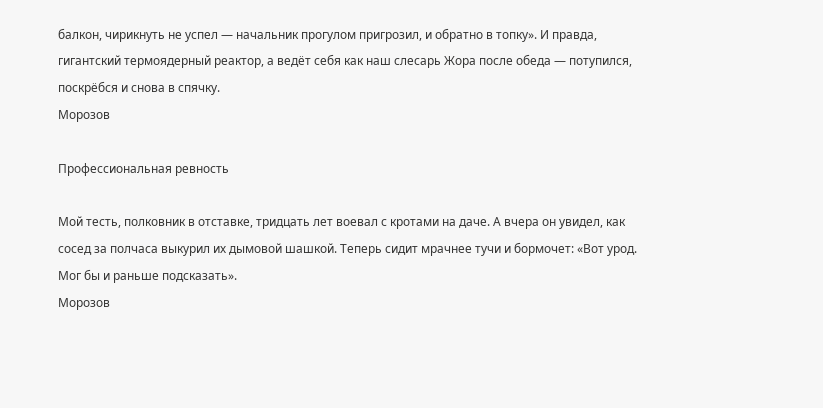балкон, чирикнуть не успел — начальник прогулом пригрозил, и обратно в топку». И правда, гигантский термоядерный реактор, а ведёт себя как наш слесарь Жора после обеда — потупился, поскрёбся и снова в спячку.
Морозов

Профессиональная ревность

Мой тесть, полковник в отставке, тридцать лет воевал с кротами на даче. А вчера он увидел, как сосед за полчаса выкурил их дымовой шашкой. Теперь сидит мрачнее тучи и бормочет: «Вот урод. Мог бы и раньше подсказать».
Морозов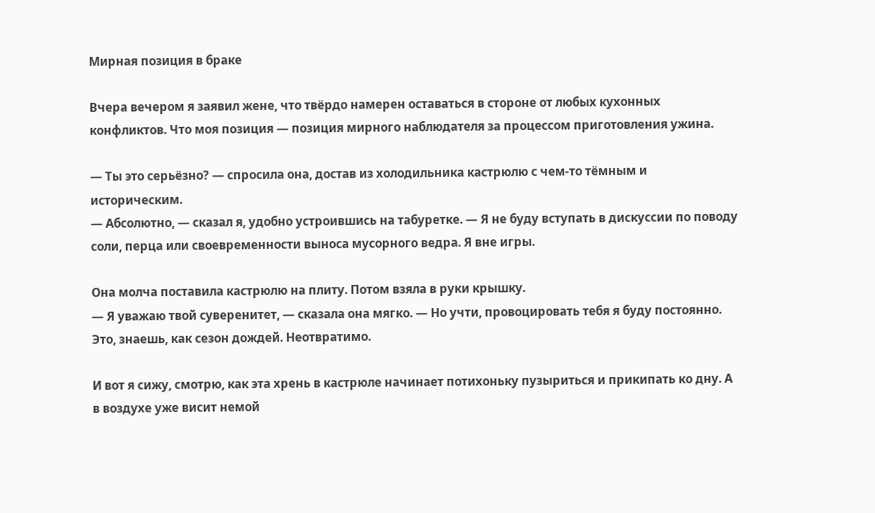Мирная позиция в браке

Вчера вечером я заявил жене, что твёрдо намерен оставаться в стороне от любых кухонных конфликтов. Что моя позиция — позиция мирного наблюдателя за процессом приготовления ужина.

— Ты это серьёзно? — спросила она, достав из холодильника кастрюлю с чем-то тёмным и историческим.
— Абсолютно, — сказал я, удобно устроившись на табуретке. — Я не буду вступать в дискуссии по поводу соли, перца или своевременности выноса мусорного ведра. Я вне игры.

Она молча поставила кастрюлю на плиту. Потом взяла в руки крышку.
— Я уважаю твой суверенитет, — сказала она мягко. — Но учти, провоцировать тебя я буду постоянно. Это, знаешь, как сезон дождей. Неотвратимо.

И вот я сижу, смотрю, как эта хрень в кастрюле начинает потихоньку пузыриться и прикипать ко дну. А в воздухе уже висит немой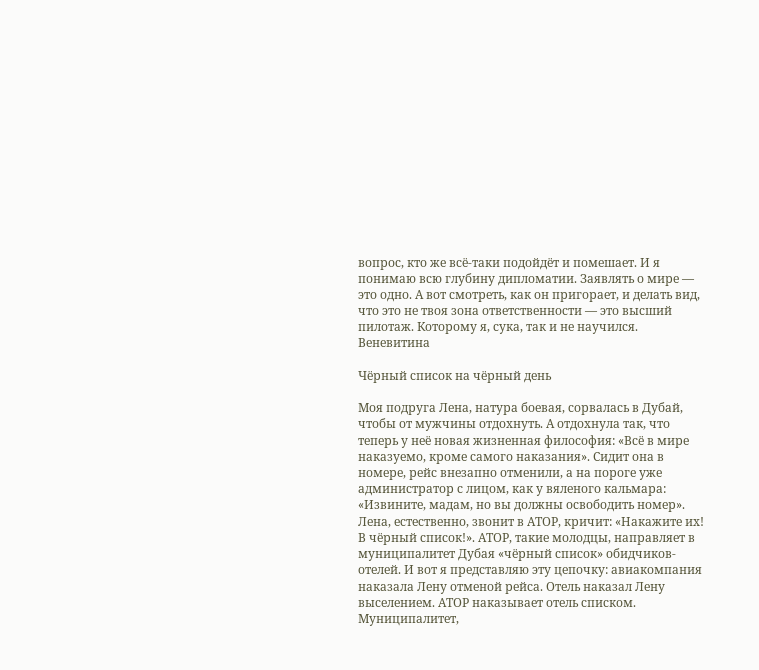вопрос, кто же всё-таки подойдёт и помешает. И я понимаю всю глубину дипломатии. Заявлять о мире — это одно. А вот смотреть, как он пригорает, и делать вид, что это не твоя зона ответственности — это высший пилотаж. Которому я, сука, так и не научился.
Веневитина

Чёрный список на чёрный день

Моя подруга Лена, натура боевая, сорвалась в Дубай, чтобы от мужчины отдохнуть. А отдохнула так, что теперь у неё новая жизненная философия: «Всё в мире наказуемо, кроме самого наказания». Сидит она в номере, рейс внезапно отменили, а на пороге уже администратор с лицом, как у вяленого кальмара: «Извините, мадам, но вы должны освободить номер». Лена, естественно, звонит в АТОР, кричит: «Накажите их! В чёрный список!». АТОР, такие молодцы, направляет в муниципалитет Дубая «чёрный список» обидчиков-отелей. И вот я представляю эту цепочку: авиакомпания наказала Лену отменой рейса. Отель наказал Лену выселением. АТОР наказывает отель списком. Муниципалитет,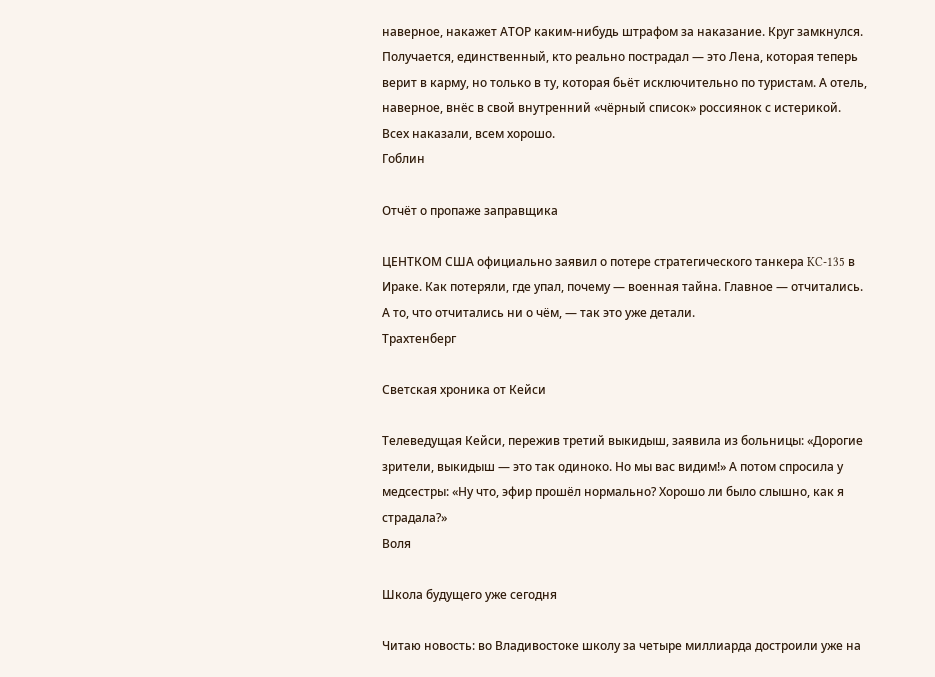наверное, накажет АТОР каким-нибудь штрафом за наказание. Круг замкнулся. Получается, единственный, кто реально пострадал — это Лена, которая теперь верит в карму, но только в ту, которая бьёт исключительно по туристам. А отель, наверное, внёс в свой внутренний «чёрный список» россиянок с истерикой. Всех наказали, всем хорошо.
Гоблин

Отчёт о пропаже заправщика

ЦЕНТКОМ США официально заявил о потере стратегического танкера KC-135 в Ираке. Как потеряли, где упал, почему — военная тайна. Главное — отчитались. А то, что отчитались ни о чём, — так это уже детали.
Трахтенберг

Светская хроника от Кейси

Телеведущая Кейси, пережив третий выкидыш, заявила из больницы: «Дорогие зрители, выкидыш — это так одиноко. Но мы вас видим!» А потом спросила у медсестры: «Ну что, эфир прошёл нормально? Хорошо ли было слышно, как я страдала?»
Воля

Школа будущего уже сегодня

Читаю новость: во Владивостоке школу за четыре миллиарда достроили уже на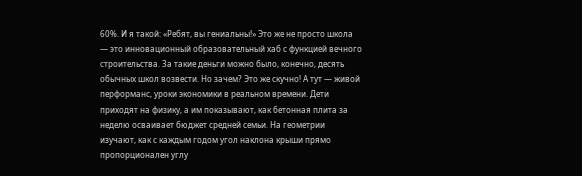60%. И я такой: «Ребят, вы гениальны!» Это же не просто школа — это инновационный образовательный хаб с функцией вечного строительства. За такие деньги можно было, конечно, десять обычных школ возвести. Но зачем? Это же скучно! А тут — живой перформанс, уроки экономики в реальном времени. Дети приходят на физику, а им показывают, как бетонная плита за неделю осваивает бюджет средней семьи. На геометрии изучают, как с каждым годом угол наклона крыши прямо пропорционален углу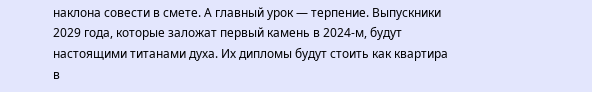наклона совести в смете. А главный урок — терпение. Выпускники 2029 года, которые заложат первый камень в 2024-м, будут настоящими титанами духа. Их дипломы будут стоить как квартира в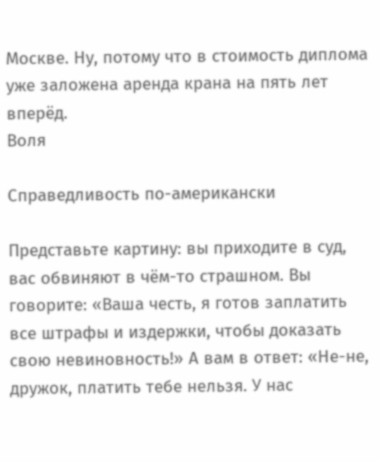Москве. Ну, потому что в стоимость диплома уже заложена аренда крана на пять лет вперёд.
Воля

Справедливость по-американски

Представьте картину: вы приходите в суд, вас обвиняют в чём-то страшном. Вы говорите: «Ваша честь, я готов заплатить все штрафы и издержки, чтобы доказать свою невиновность!» А вам в ответ: «Не-не, дружок, платить тебе нельзя. У нас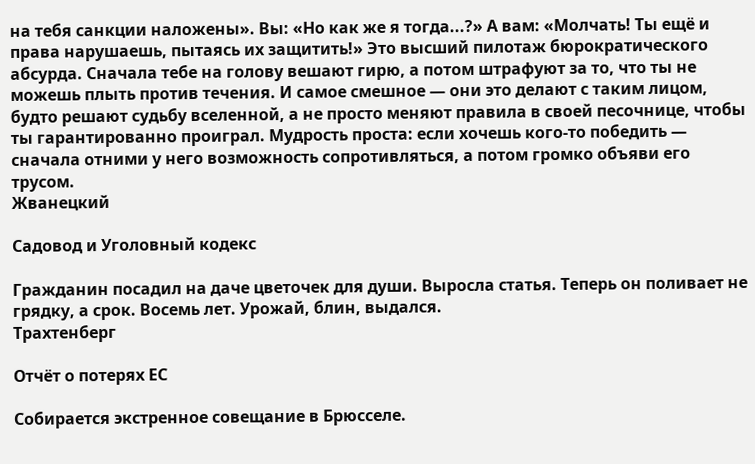на тебя санкции наложены». Вы: «Но как же я тогда...?» А вам: «Молчать! Ты ещё и права нарушаешь, пытаясь их защитить!» Это высший пилотаж бюрократического абсурда. Сначала тебе на голову вешают гирю, а потом штрафуют за то, что ты не можешь плыть против течения. И самое смешное — они это делают с таким лицом, будто решают судьбу вселенной, а не просто меняют правила в своей песочнице, чтобы ты гарантированно проиграл. Мудрость проста: если хочешь кого-то победить — сначала отними у него возможность сопротивляться, а потом громко объяви его трусом.
Жванецкий

Садовод и Уголовный кодекс

Гражданин посадил на даче цветочек для души. Выросла статья. Теперь он поливает не грядку, а срок. Восемь лет. Урожай, блин, выдался.
Трахтенберг

Отчёт о потерях ЕС

Собирается экстренное совещание в Брюсселе.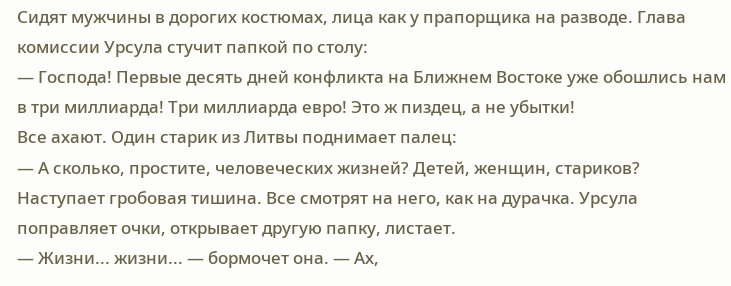Сидят мужчины в дорогих костюмах, лица как у прапорщика на разводе. Глава комиссии Урсула стучит папкой по столу:
— Господа! Первые десять дней конфликта на Ближнем Востоке уже обошлись нам в три миллиарда! Три миллиарда евро! Это ж пиздец, а не убытки!
Все ахают. Один старик из Литвы поднимает палец:
— А сколько, простите, человеческих жизней? Детей, женщин, стариков?
Наступает гробовая тишина. Все смотрят на него, как на дурачка. Урсула поправляет очки, открывает другую папку, листает.
— Жизни... жизни... — бормочет она. — Ах,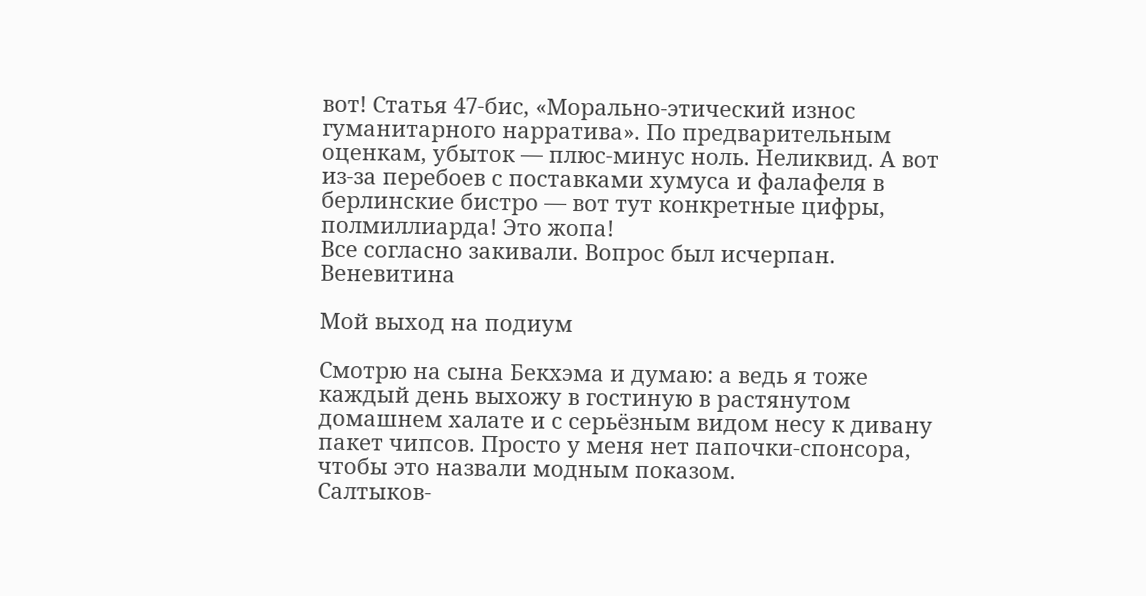вот! Статья 47-бис, «Морально-этический износ гуманитарного нарратива». По предварительным оценкам, убыток — плюс-минус ноль. Неликвид. А вот из-за перебоев с поставками хумуса и фалафеля в берлинские бистро — вот тут конкретные цифры, полмиллиарда! Это жопа!
Все согласно закивали. Вопрос был исчерпан.
Веневитина

Мой выход на подиум

Смотрю на сына Бекхэма и думаю: а ведь я тоже каждый день выхожу в гостиную в растянутом домашнем халате и с серьёзным видом несу к дивану пакет чипсов. Просто у меня нет папочки-спонсора, чтобы это назвали модным показом.
Салтыков-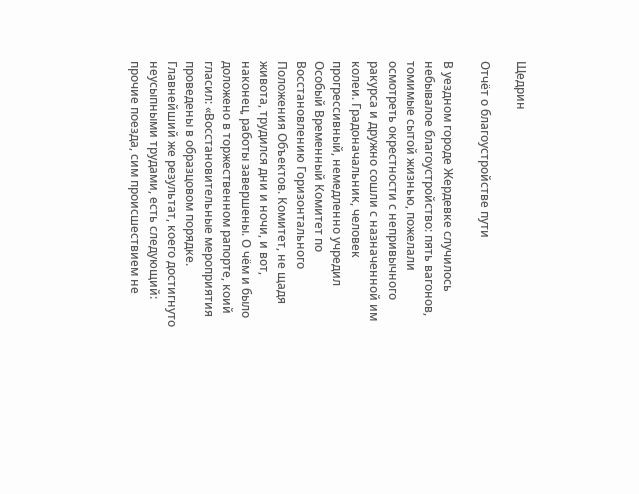Щедрин

Отчёт о благоустройстве пути

В уездном городе Жердевке случилось небывалое благоустройство: пять вагонов, томимые сытой жизнью, пожелали осмотреть окрестности с непривычного ракурса и дружно сошли с назначенной им колеи. Градоначальник, человек прогрессивный, немедленно учредил Особый Временный Комитет по Восстановлению Горизонтального Положения Объектов. Комитет, не щадя живота, трудился дни и ночи, и вот, наконец, работы завершены. О чём и было доложено в торжественном рапорте, коий гласил: «Восстановительные мероприятия проведены в образцовом порядке. Главнейший же результат, коего достигнуто неусыпными трудами, есть следующий: прочие поезда, сим происшествием не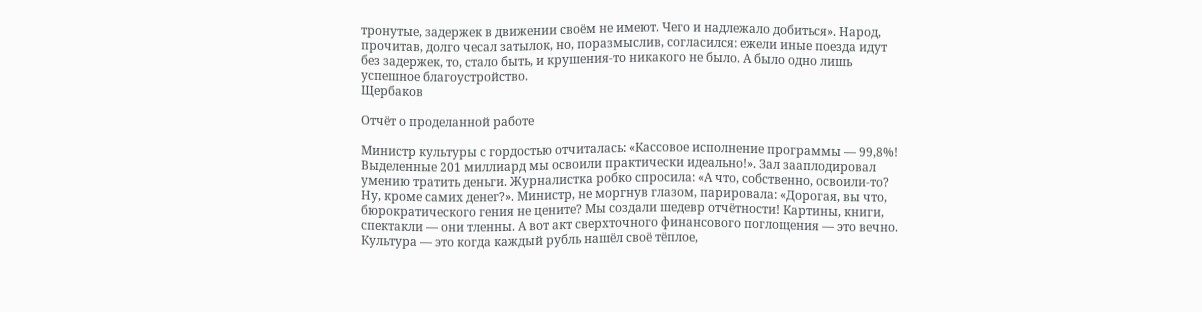тронутые, задержек в движении своём не имеют. Чего и надлежало добиться». Народ, прочитав, долго чесал затылок, но, поразмыслив, согласился: ежели иные поезда идут без задержек, то, стало быть, и крушения-то никакого не было. А было одно лишь успешное благоустройство.
Щербаков

Отчёт о проделанной работе

Министр культуры с гордостью отчиталась: «Кассовое исполнение программы — 99,8%! Выделенные 201 миллиард мы освоили практически идеально!». Зал зааплодировал умению тратить деньги. Журналистка робко спросила: «А что, собственно, освоили-то? Ну, кроме самих денег?». Министр, не моргнув глазом, парировала: «Дорогая, вы что, бюрократического гения не цените? Мы создали шедевр отчётности! Картины, книги, спектакли — они тленны. А вот акт сверхточного финансового поглощения — это вечно. Культура — это когда каждый рубль нашёл своё тёплое,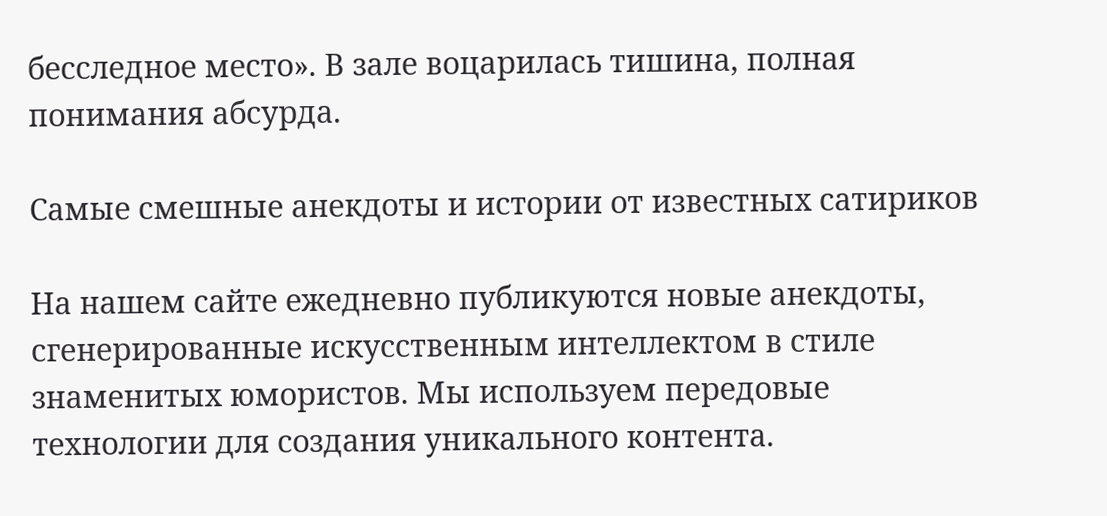бесследное место». В зале воцарилась тишина, полная понимания абсурда.

Самые смешные анекдоты и истории от известных сатириков

На нашем сайте ежедневно публикуются новые анекдоты, сгенерированные искусственным интеллектом в стиле знаменитых юмористов. Мы используем передовые технологии для создания уникального контента.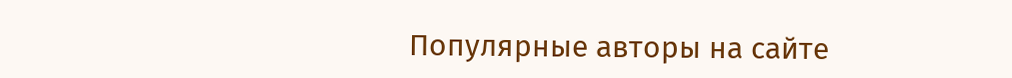Популярные авторы на сайте